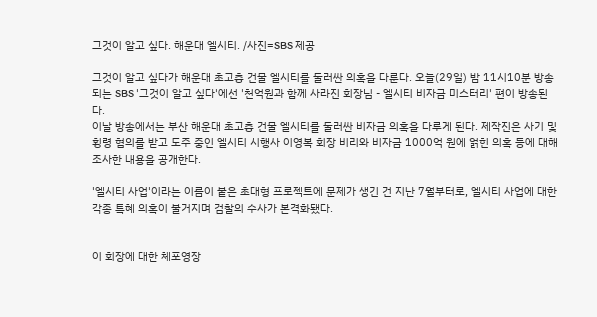그것이 알고 싶다. 해운대 엘시티. /사진=SBS 제공

그것이 알고 싶다가 해운대 초고층 건물 엘시티를 둘러싼 의혹을 다룬다. 오늘(29일) 밤 11시10분 방송되는 SBS '그것이 알고 싶다'에선 '천억원과 함께 사라진 회장님 - 엘시티 비자금 미스터리' 편이 방송된다.
이날 방송에서는 부산 해운대 초고층 건물 엘시티를 둘러싼 비자금 의혹을 다루게 된다. 제작진은 사기 및 횡령 혐의를 받고 도주 중인 엘시티 시행사 이영복 회장 비리와 비자금 1000억 원에 얽힌 의혹 등에 대해 조사한 내용을 공개한다.

'엘시티 사업'이라는 이름이 붙은 초대형 프로젝트에 문제가 생긴 건 지난 7월부터로, 엘시티 사업에 대한 각종 특혜 의혹이 불거지며 검찰의 수사가 본격화됐다.


이 회장에 대한 체포영장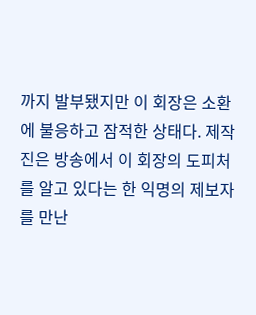까지 발부됐지만 이 회장은 소환에 불응하고 잠적한 상태다. 제작진은 방송에서 이 회장의 도피처를 알고 있다는 한 익명의 제보자를 만난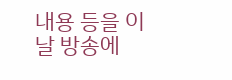내용 등을 이날 방송에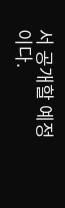서 공개할 예정이다.